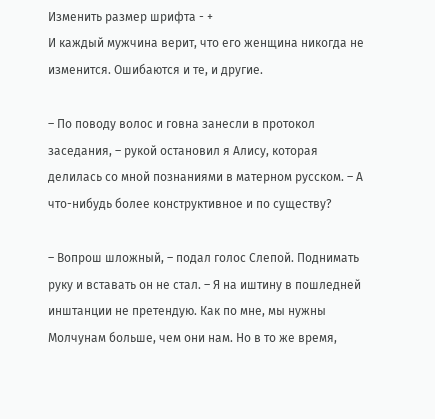Изменить размер шрифта - +
И каждый мужчина верит, что его женщина никогда не изменится. Ошибаются и те, и другие.

– По поводу волос и говна занесли в протокол заседания, – рукой остановил я Алису, которая делилась со мной познаниями в матерном русском. – А что-нибудь более конструктивное и по существу?

– Вопрош шложный, – подал голос Слепой. Поднимать руку и вставать он не стал. – Я на иштину в пошледней инштанции не претендую. Как по мне, мы нужны Молчунам больше, чем они нам. Но в то же время,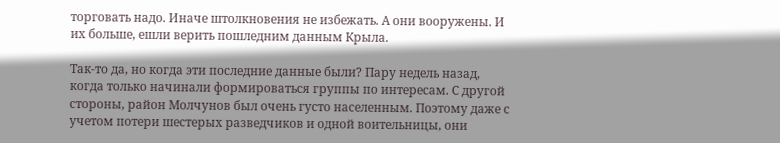торговать надо. Иначе штолкновения не избежать. А они вооружены. И их больше, ешли верить пошледним данным Крыла.

Так-то да, но когда эти последние данные были? Пару недель назад, когда только начинали формироваться группы по интересам. С другой стороны, район Молчунов был очень густо населенным. Поэтому даже с учетом потери шестерых разведчиков и одной воительницы, они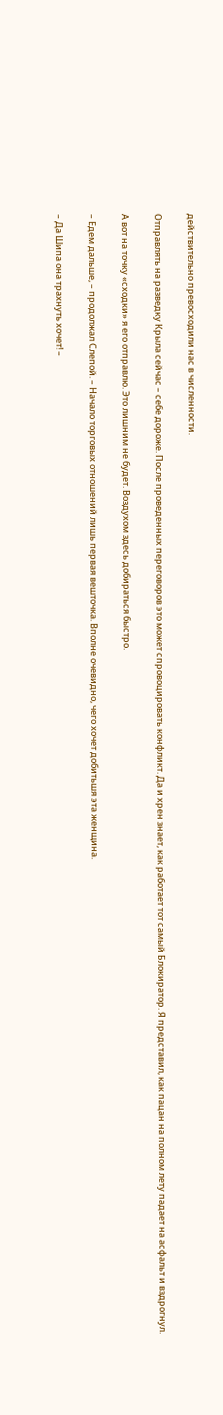действительно превосходили нас в численности.

Отправлять на разведку Крыла сейчас – себе дороже. После проведенных переговоров это может спровоцировать конфликт. Да и хрен знает, как работает тот самый Блокиратор. Я представил, как пацан на полном лету падает на асфальт и вздрогнул.

А вот на точку «сходки» я его отправлю. Это лишним не будет. Воздухом здесь добираться быстро.

– Едем дальше, – продолжал Слепой. – Начало торговых отношений лишь первая вешточка. Вполне очевидно, чего хочет добитьшя эта женщина.

– Да Шипа она трахнуть хочет! –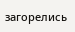загорелись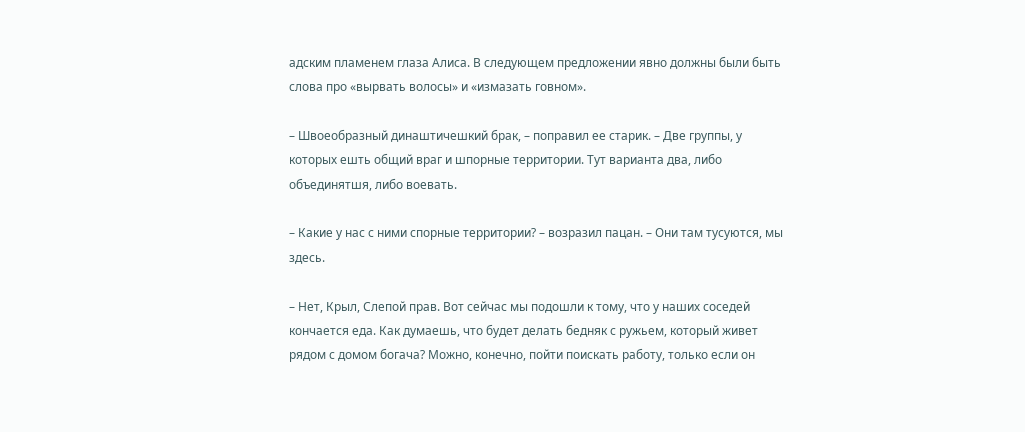адским пламенем глаза Алиса. В следующем предложении явно должны были быть слова про «вырвать волосы» и «измазать говном».

– Швоеобразный динаштичешкий брак, – поправил ее старик. – Две группы, у которых ешть общий враг и шпорные территории. Тут варианта два, либо объединятшя, либо воевать.

– Какие у нас с ними спорные территории? – возразил пацан. – Они там тусуются, мы здесь.

– Нет, Крыл, Слепой прав. Вот сейчас мы подошли к тому, что у наших соседей кончается еда. Как думаешь, что будет делать бедняк с ружьем, который живет рядом с домом богача? Можно, конечно, пойти поискать работу, только если он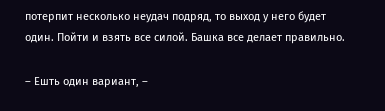потерпит несколько неудач подряд, то выход у него будет один. Пойти и взять все силой. Башка все делает правильно.

– Ешть один вариант, –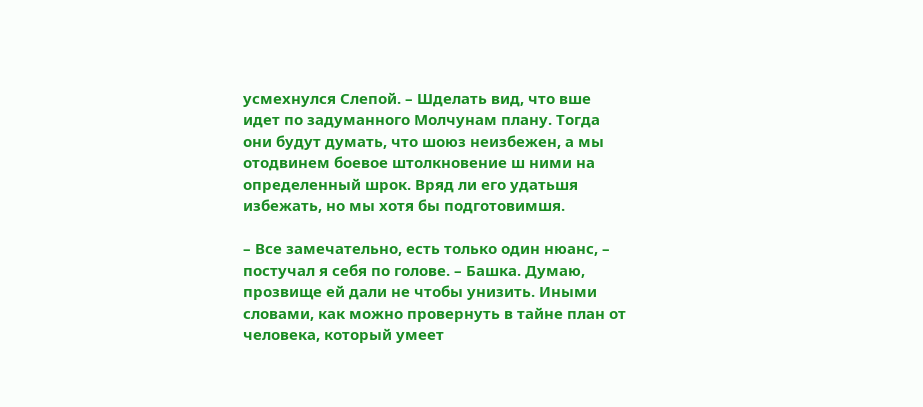усмехнулся Слепой. – Шделать вид, что вше идет по задуманного Молчунам плану. Тогда они будут думать, что шоюз неизбежен, а мы отодвинем боевое штолкновение ш ними на определенный шрок. Вряд ли его удатьшя избежать, но мы хотя бы подготовимшя.

– Все замечательно, есть только один нюанс, – постучал я себя по голове. – Башка. Думаю, прозвище ей дали не чтобы унизить. Иными словами, как можно провернуть в тайне план от человека, который умеет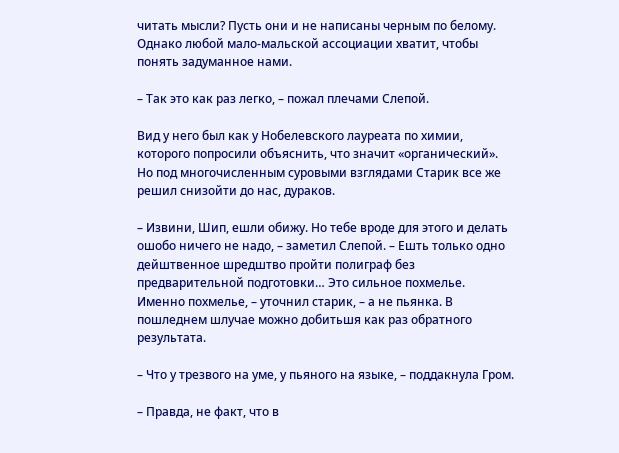читать мысли? Пусть они и не написаны черным по белому. Однако любой мало-мальской ассоциации хватит, чтобы понять задуманное нами.

– Так это как раз легко, – пожал плечами Слепой.

Вид у него был как у Нобелевского лауреата по химии, которого попросили объяснить, что значит «органический». Но под многочисленным суровыми взглядами Старик все же решил снизойти до нас, дураков.

– Извини, Шип, ешли обижу. Но тебе вроде для этого и делать ошобо ничего не надо, – заметил Слепой. – Ешть только одно дейштвенное шредштво пройти полиграф без предварительной подготовки… Это сильное похмелье. Именно похмелье, – уточнил старик, – а не пьянка. В пошледнем шлучае можно добитьшя как раз обратного результата.

– Что у трезвого на уме, у пьяного на языке, – поддакнула Гром.

– Правда, не факт, что в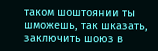таком шоштоянии ты шможешь, так шказать, заключить шоюз в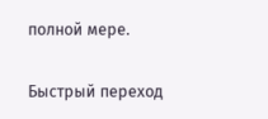полной мере.

Быстрый переход